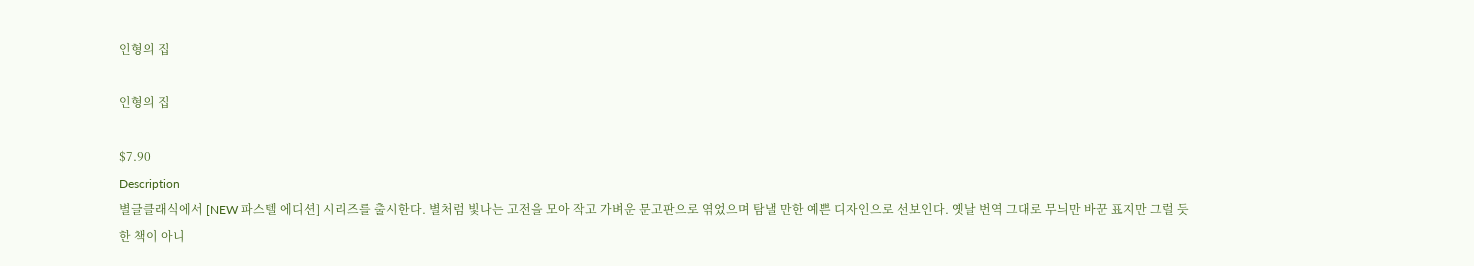인형의 집

인형의 집

$7.90
Description
별글클래식에서 [NEW 파스텔 에디션] 시리즈를 출시한다. 별처럼 빛나는 고전을 모아 작고 가벼운 문고판으로 엮었으며 탐낼 만한 예쁜 디자인으로 선보인다. 옛날 번역 그대로 무늬만 바꾼 표지만 그럴 듯한 책이 아니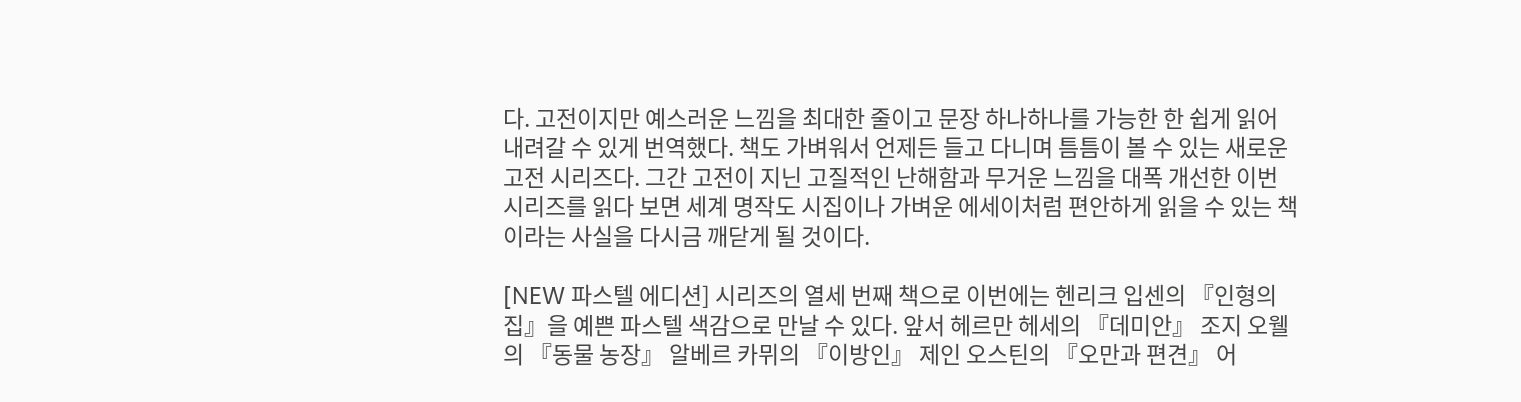다. 고전이지만 예스러운 느낌을 최대한 줄이고 문장 하나하나를 가능한 한 쉽게 읽어 내려갈 수 있게 번역했다. 책도 가벼워서 언제든 들고 다니며 틈틈이 볼 수 있는 새로운 고전 시리즈다. 그간 고전이 지닌 고질적인 난해함과 무거운 느낌을 대폭 개선한 이번 시리즈를 읽다 보면 세계 명작도 시집이나 가벼운 에세이처럼 편안하게 읽을 수 있는 책이라는 사실을 다시금 깨닫게 될 것이다.

[NEW 파스텔 에디션] 시리즈의 열세 번째 책으로 이번에는 헨리크 입센의 『인형의 집』을 예쁜 파스텔 색감으로 만날 수 있다. 앞서 헤르만 헤세의 『데미안』 조지 오웰의 『동물 농장』 알베르 카뮈의 『이방인』 제인 오스틴의 『오만과 편견』 어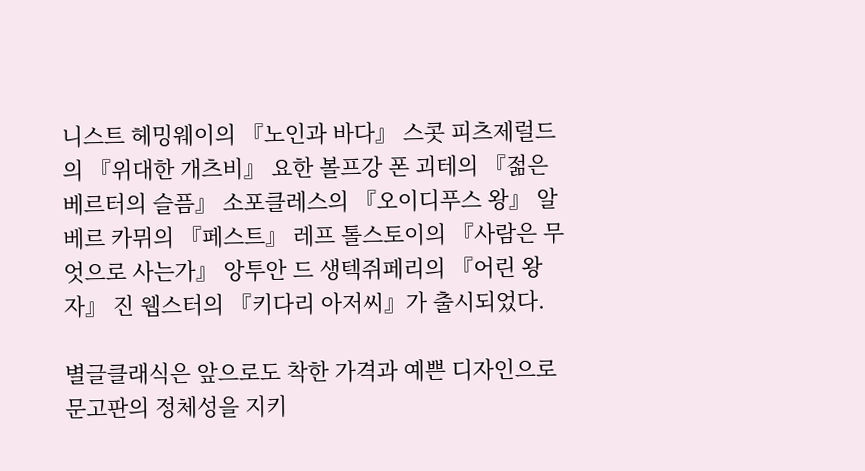니스트 헤밍웨이의 『노인과 바다』 스콧 피츠제럴드의 『위대한 개츠비』 요한 볼프강 폰 괴테의 『젊은 베르터의 슬픔』 소포클레스의 『오이디푸스 왕』 알베르 카뮈의 『페스트』 레프 톨스토이의 『사람은 무엇으로 사는가』 앙투안 드 생텍쥐페리의 『어린 왕자』 진 웹스터의 『키다리 아저씨』가 출시되었다.

별글클래식은 앞으로도 착한 가격과 예쁜 디자인으로 문고판의 정체성을 지키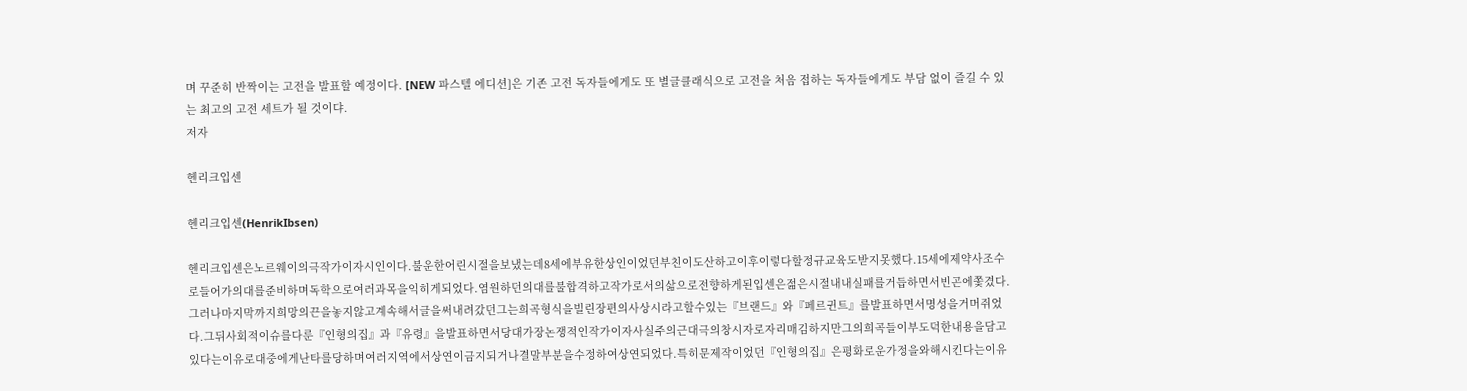며 꾸준히 반짝이는 고전을 발표할 예정이다. [NEW 파스텔 에디션]은 기존 고전 독자들에게도 또 별글클래식으로 고전을 처음 접하는 독자들에게도 부담 없이 즐길 수 있는 최고의 고전 세트가 될 것이댜.
저자

헨리크입센

헨리크입센(HenrikIbsen)

헨리크입센은노르웨이의극작가이자시인이다.불운한어린시절을보냈는데8세에부유한상인이었던부친이도산하고이후이렇다할정규교육도받지못했다.15세에제약사조수로들어가의대를준비하며독학으로여러과목을익히게되었다.염원하던의대를불합격하고작가로서의삶으로전향하게된입센은젊은시절내내실패를거듭하면서빈곤에쫓겼다.그러나마지막까지희망의끈을놓지않고계속해서글을써내려갔던그는희곡형식을빌린장편의사상시라고할수있는『브랜드』와『페르귄트』를발표하면서명성을거머쥐었다.그뒤사회적이슈를다룬『인형의집』과『유령』을발표하면서당대가장논쟁적인작가이자사실주의근대극의창시자로자리매김하지만그의희곡들이부도덕한내용을담고있다는이유로대중에게난타를당하며여러지역에서상연이금지되거나결말부분을수정하여상연되었다.특히문제작이었던『인형의집』은평화로운가정을와해시킨다는이유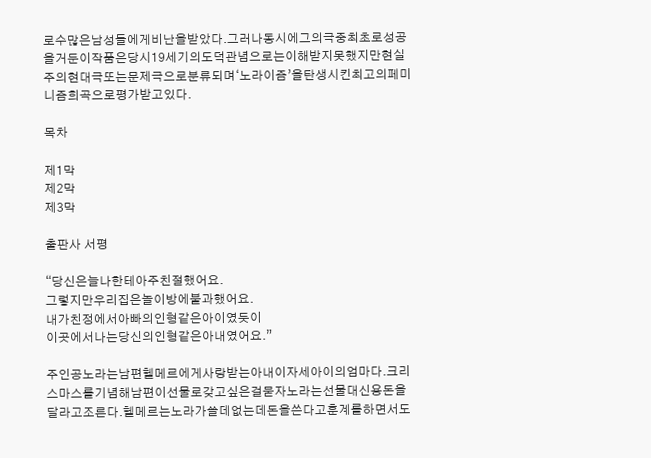로수많은남성들에게비난을받았다.그러나동시에그의극중최초로성공을거둔이작품은당시19세기의도덕관념으로는이해받지못했지만현실주의현대극또는문제극으로분류되며‘노라이즘’을탄생시킨최고의페미니즘희곡으로평가받고있다.

목차

제1막
제2막
제3막

출판사 서평

“당신은늘나한테아주친절했어요.
그렇지만우리집은놀이방에불과했어요.
내가친정에서아빠의인형같은아이였듯이
이곳에서나는당신의인형같은아내였어요.”

주인공노라는남편헬메르에게사랑받는아내이자세아이의엄마다.크리스마스를기념해남편이선물로갖고싶은걸묻자노라는선물대신용돈을달라고조른다.헬메르는노라가쓸데없는데돈을쓴다고훈계를하면서도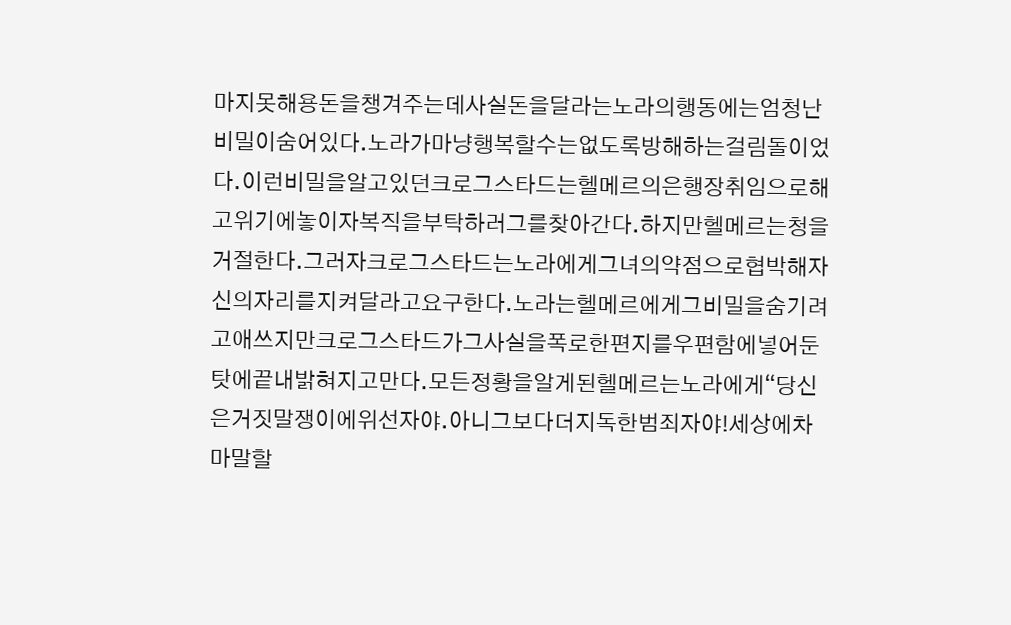마지못해용돈을챙겨주는데사실돈을달라는노라의행동에는엄청난비밀이숨어있다.노라가마냥행복할수는없도록방해하는걸림돌이었다.이런비밀을알고있던크로그스타드는헬메르의은행장취임으로해고위기에놓이자복직을부탁하러그를찾아간다.하지만헬메르는청을거절한다.그러자크로그스타드는노라에게그녀의약점으로협박해자신의자리를지켜달라고요구한다.노라는헬메르에게그비밀을숨기려고애쓰지만크로그스타드가그사실을폭로한편지를우편함에넣어둔탓에끝내밝혀지고만다.모든정황을알게된헬메르는노라에게“당신은거짓말쟁이에위선자야.아니그보다더지독한범죄자야!세상에차마말할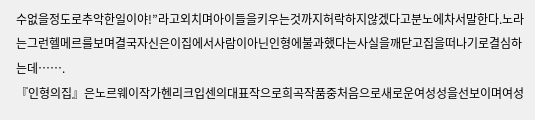수없을정도로추악한일이야!”라고외치며아이들을키우는것까지허락하지않겠다고분노에차서말한다.노라는그런헬메르를보며결국자신은이집에서사람이아닌인형에불과했다는사실을깨닫고집을떠나기로결심하는데…….
『인형의집』은노르웨이작가헨리크입센의대표작으로희곡작품중처음으로새로운여성성을선보이며여성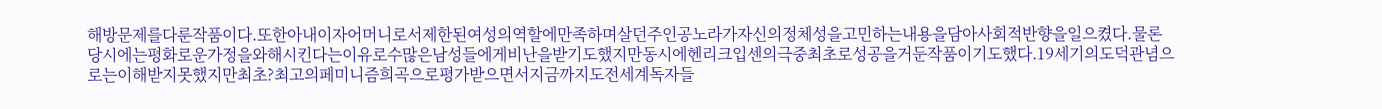해방문제를다룬작품이다.또한아내이자어머니로서제한된여성의역할에만족하며살던주인공노라가자신의정체성을고민하는내용을담아사회적반향을일으켰다.물론당시에는평화로운가정을와해시킨다는이유로수많은남성들에게비난을받기도했지만동시에헨리크입센의극중최초로성공을거둔작품이기도했다.19세기의도덕관념으로는이해받지못했지만최초?최고의페미니즘희곡으로평가받으면서지금까지도전세계독자들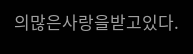의많은사랑을받고있다.